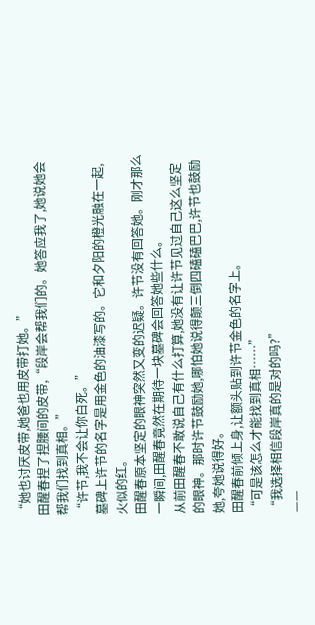“她也讨厌皮带,她爸也用皮带打她。”
田醒春捏了捏腰间的皮带,“段岸会帮我们的。她答应我了,她说她会帮我们找到真相。”
“许节,我不会让你白死。”
墓碑上许节的名字是用金色的油漆写的。它和夕阳的橙光融在一起,火似的红。
田醒春原本坚定的眼神突然又变的迟疑。许节没有回答她。刚才那么一瞬间,田醒春竟然在期待一块墓碑会回答她些什么。
从前田醒春不敢说自己有什么打算,她没有让许节见过自己这么坚定的眼神。那时许节鼓励她,哪怕她说得颠三倒四磕磕巴巴,许节也鼓励她,夸她说得好。
田醒春前倾上身,让额头贴到许节金色的名字上。
“可是该怎么才能找到真相……”
“我选择相信段岸真的是对的吗?”
——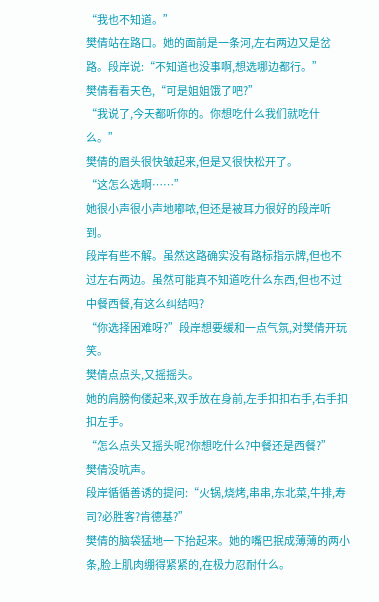“我也不知道。”
樊倩站在路口。她的面前是一条河,左右两边又是岔路。段岸说:“不知道也没事啊,想选哪边都行。”
樊倩看看天色,“可是姐姐饿了吧?”
“我说了,今天都听你的。你想吃什么我们就吃什么。”
樊倩的眉头很快皱起来,但是又很快松开了。
“这怎么选啊……”
她很小声很小声地嘟哝,但还是被耳力很好的段岸听到。
段岸有些不解。虽然这路确实没有路标指示牌,但也不过左右两边。虽然可能真不知道吃什么东西,但也不过中餐西餐,有这么纠结吗?
“你选择困难呀?”段岸想要缓和一点气氛,对樊倩开玩笑。
樊倩点点头,又摇摇头。
她的肩膀佝偻起来,双手放在身前,左手扣扣右手,右手扣扣左手。
“怎么点头又摇头呢?你想吃什么?中餐还是西餐?”
樊倩没吭声。
段岸循循善诱的提问:“火锅,烧烤,串串,东北菜,牛排,寿司?必胜客?肯德基?”
樊倩的脑袋猛地一下抬起来。她的嘴巴抿成薄薄的两小条,脸上肌肉绷得紧紧的,在极力忍耐什么。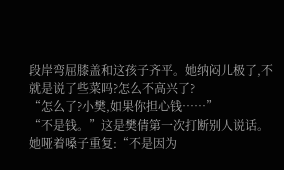段岸弯屈膝盖和这孩子齐平。她纳闷儿极了,不就是说了些菜吗?怎么不高兴了?
“怎么了?小樊,如果你担心钱……”
“不是钱。”这是樊倩第一次打断别人说话。
她哑着嗓子重复:“不是因为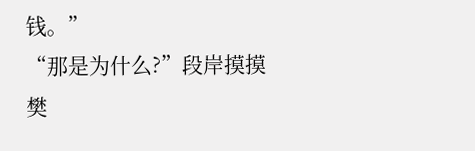钱。”
“那是为什么?”段岸摸摸樊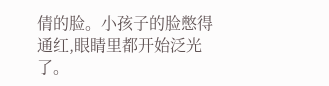倩的脸。小孩子的脸憋得通红,眼睛里都开始泛光了。